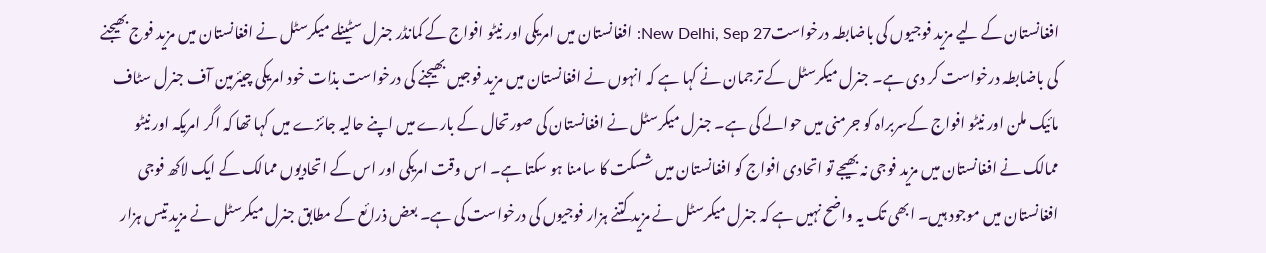افغانستان کے لیے مزید فوجیوں کی باضابطہ درخواستNew Delhi, Sep 27: افغانستان میں امریکی اور نیٹو افواج کے کمانڈر جنرل سٹینلے میکرسٹل نے افغانستان میں مزید فوج بھیجنے کی باضابطہ درخواست کر دی ہے۔ جنرل میکرسٹل کے ترجمان نے کہا ہے کہ انہوں نے افغانستان میں مزید فوجیں بھیجنے کی درخواست بذات خود امریکی چیئرمین آف جنرل سٹاف مائیک ملن اور نیٹو افواج کےسربراہ کو جرمنی میں حوالے کی ہے۔ جنرل میکرسٹل نے افغانستان کی صورتحال کے بارے میں اپنے حالیہ جائزے میں کہا تھا کہ اگر امریکہ اور نیٹو ممالک نے افغانستان میں مزید فوجی نہ بھیجے تو اتحادی افواج کو افغانستان میں شسکت کا سامنا ہو سکتا ہے۔ اس وقت امریکی اور اس کے اتحادیوں ممالک کے ایک لاکھ فوجی افغانستان میں موجود ہیں۔ ابھی تک یہ واضح نہیں ہے کہ جنرل میکرسٹل نے مزید کتنے ہزار فوجیوں کی درخواست کی ہے۔ بعض ذرائع کے مطابق جنرل میکرسٹل نے مزید تیس ہزار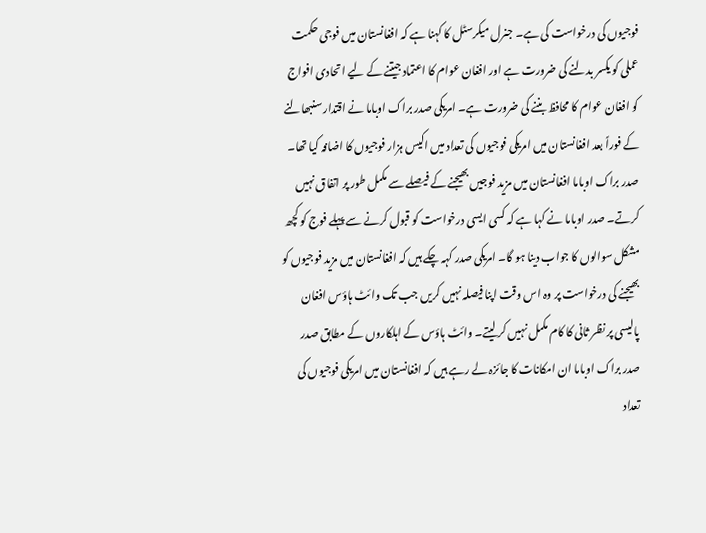فوجیوں کی درخواست کی ہے۔ جنرل میکرسٹل کا کہنا ہے کہ افغانستان میں فوجی حکمت عملی کو یکسر بدلنے کی ضرورت ہے اور افغان عوام کا اعتماد جیتنے کے لیے اتحادی افواج کو افغان عوام کا محافظ بننے کی ضرورت ہے۔ امریکی صدر براک اوباما نے اقتدار سنبھالنے کے فوراً بعد افغانستان میں امریکی فوجیوں کی تعداد میں اکیس ہزار فوجیوں کا اضافہ کیا تھا۔ صدر براک اوباما افغانستان میں مزید فوجیں بھیجنے کے فیصلے سے مکمل طور پر اتفاق نہیں کرتے۔ صدر اوباما نے کہا ہے کہ کسی ایسی درخواست کو قبول کرنے سے پہلے فوج کو کچھ مشکل سوالوں کا جواب دینا ہو گا۔ امریکی صدر کہہ چکے ہیں کہ افغانستان میں مزید فوجیوں کو بھیجنے کی درخواست پر وہ اس وقت اپنا فیصلہ نہیں کریں جب تک وائٹ ہاؤس افغان پالیسی پر نظر ثانی کا کام مکمل نہیں کر لیتے۔ وائٹ ہاؤس کے اہلکاروں کے مطابق صدر صدر براک اوباما ان امکانات کا جائزہ لے رہے ہیں کہ افغانستان میں امریکی فوجیوں کی تعداد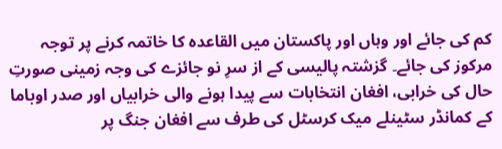کم کی جائے اور وہاں اور پاکستان میں القاعدہ کا خاتمہ کرنے پر توجہ مرکوز کی جائے۔ گزشتہ پالیسی کے از سرِ نو جائزے کی وجہ زمینی صورتِ حال کی خرابی، افغان انتخابات سے پیدا ہونے والی خرابیاں اور صدر اوباما کے کمانڈر سٹینلے میک کرسٹل کی طرف سے افغان جنگ پر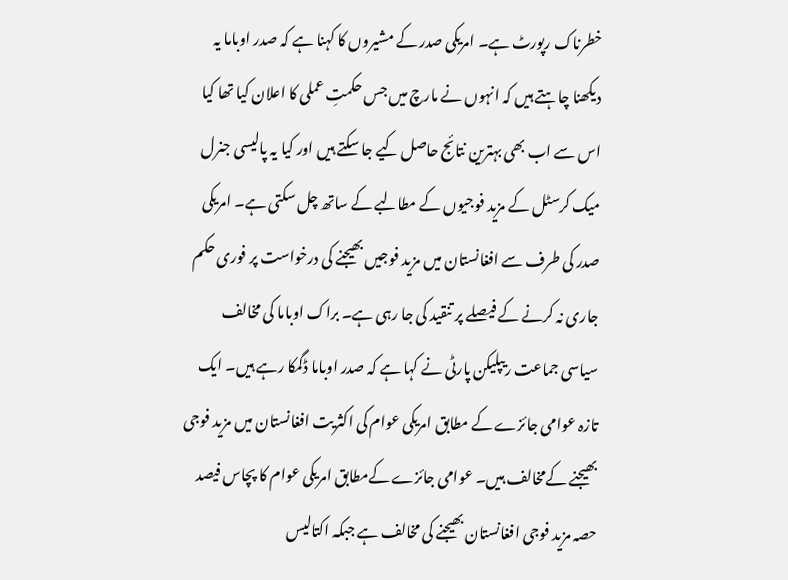خطرناک رپورٹ ہے۔ امریکی صدر کے مشیروں کا کہنا ہے کہ صدر اوباما یہ دیکھنا چاہتے ہیں کہ انہوں نے مارچ میں جس حکمتِ عملی کا اعلان کیا تھا کیا اس سے اب بھی بہترین نتائج حاصل کیے جا سکتے ہیں اور کیا یہ پالیسی جنرل میک کرسٹل کے مزید فوجیوں کے مطالبے کے ساتھ چل سکتی ہے۔ امریکی صدر کی طرف سے افغانستان میں مزید فوجیں بھیجنے کی درخواست پر فوری حکم جاری نہ کرنے کے فیصلے پر تنقید کی جا رہی ہے۔ براک اوباما کی مخالف سیاسی جماعت ریپلیکن پارٹی نے کہا ہے کہ صدر اوباما ڈگمکا رہے ہیں۔ ایک تازہ عوامی جائزے کے مطابق امریکی عوام کی اکثریت افغانستان میں مزید فوجی بھیجنے کےمخالف ہیں۔ عوامی جائزے کےمطابق امریکی عوام کا پچاس فیصد حصہ مزید فوجی افغانستان بھیجنے کی مخالف ہے جبکہ اکتالیس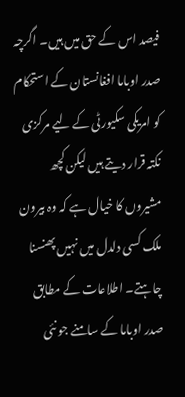فیصد اس کے حق میں ہیں۔ اگرچہ صدر اوباما افغانستان کے استحکام کو امریکی سکیورٹی کے لیے مرکزی نکتہ قرار دیتے ہیں لیکن کچھ مشیروں کا خیال ہے کہ وہ بیرون ملک کسی دلدل میں نہیں پھنسنا چاہتے۔ اطلاعات کے مطابق صدر اوباما کے سامنے جو نئی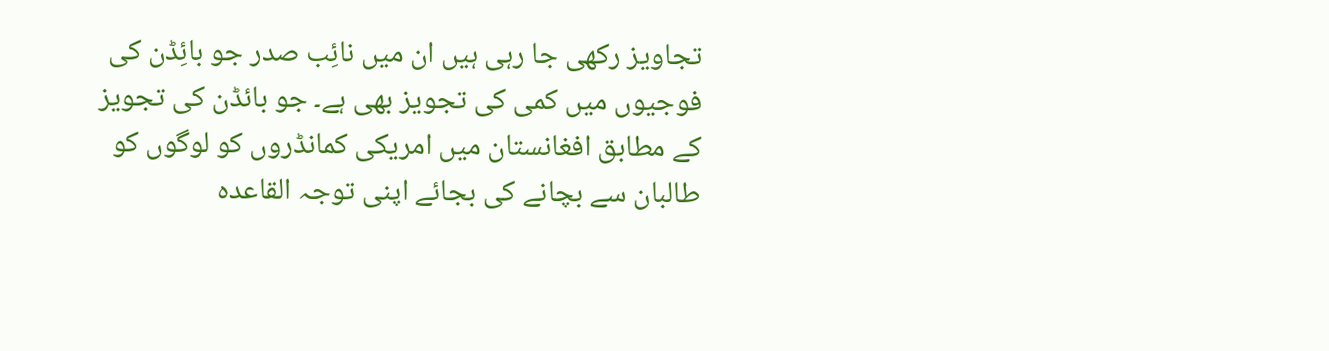تجاویز رکھی جا رہی ہیں ان میں نائِب صدر جو بائِڈن کی فوجیوں میں کمی کی تجویز بھی ہے۔ جو بائڈن کی تجویز کے مطابق افغانستان میں امریکی کمانڈروں کو لوگوں کو طالبان سے بچانے کی بجائے اپنی توجہ القاعدہ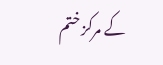کے مرکز ختم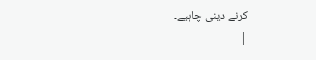کرنے دینی چاہیے۔
|